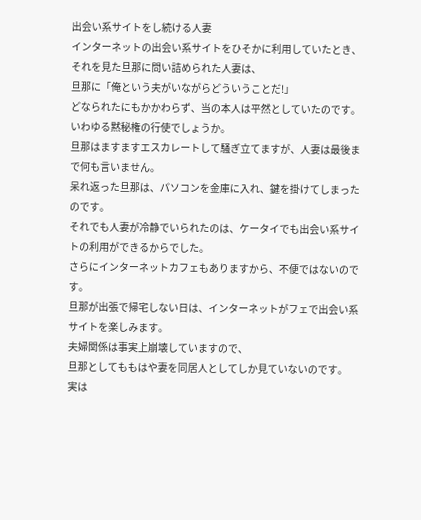出会い系サイトをし続ける人妻
インターネットの出会い系サイトをひそかに利用していたとき、
それを見た旦那に問い詰められた人妻は、
旦那に「俺という夫がいながらどういうことだ!」
どなられたにもかかわらず、当の本人は平然としていたのです。
いわゆる黙秘権の行使でしょうか。
旦那はますますエスカレートして騒ぎ立てますが、人妻は最後まで何も言いません。
呆れ返った旦那は、パソコンを金庫に入れ、鍵を掛けてしまったのです。
それでも人妻が冷静でいられたのは、ケータイでも出会い系サイトの利用ができるからでした。
さらにインターネットカフェもありますから、不便ではないのです。
旦那が出張で帰宅しない日は、インターネットがフェで出会い系サイトを楽しみます。
夫婦関係は事実上崩壊していますので、
旦那としてももはや妻を同居人としてしか見ていないのです。
実は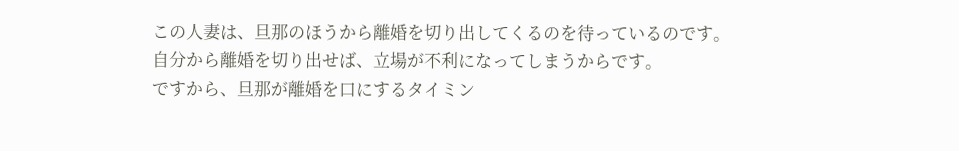この人妻は、旦那のほうから離婚を切り出してくるのを待っているのです。
自分から離婚を切り出せば、立場が不利になってしまうからです。
ですから、旦那が離婚を口にするタイミン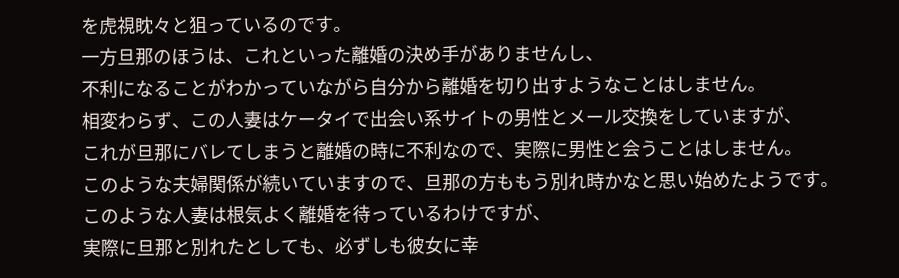を虎視眈々と狙っているのです。
一方旦那のほうは、これといった離婚の決め手がありませんし、
不利になることがわかっていながら自分から離婚を切り出すようなことはしません。
相変わらず、この人妻はケータイで出会い系サイトの男性とメール交換をしていますが、
これが旦那にバレてしまうと離婚の時に不利なので、実際に男性と会うことはしません。
このような夫婦関係が続いていますので、旦那の方ももう別れ時かなと思い始めたようです。
このような人妻は根気よく離婚を待っているわけですが、
実際に旦那と別れたとしても、必ずしも彼女に幸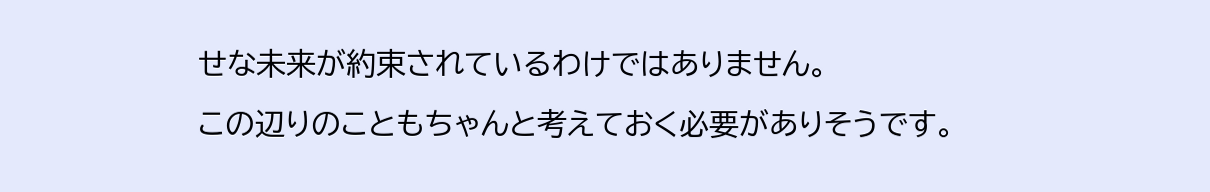せな未来が約束されているわけではありません。
この辺りのこともちゃんと考えておく必要がありそうです。